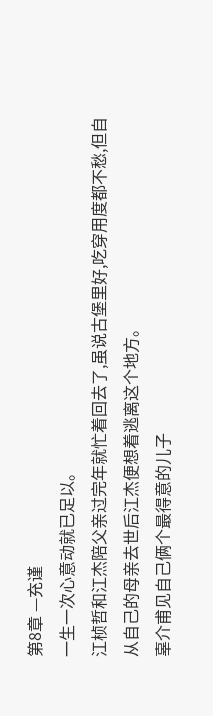第8章 —充谨
一生一次心意动就已足以。
江桢哲和江杰陪父亲过完年就忙着回去了,虽说古堡里好,吃穿用度都不愁,但自从自己的母亲去世后江杰便想着逃离这个地方。
辜介甫见自己俩个最得意的儿子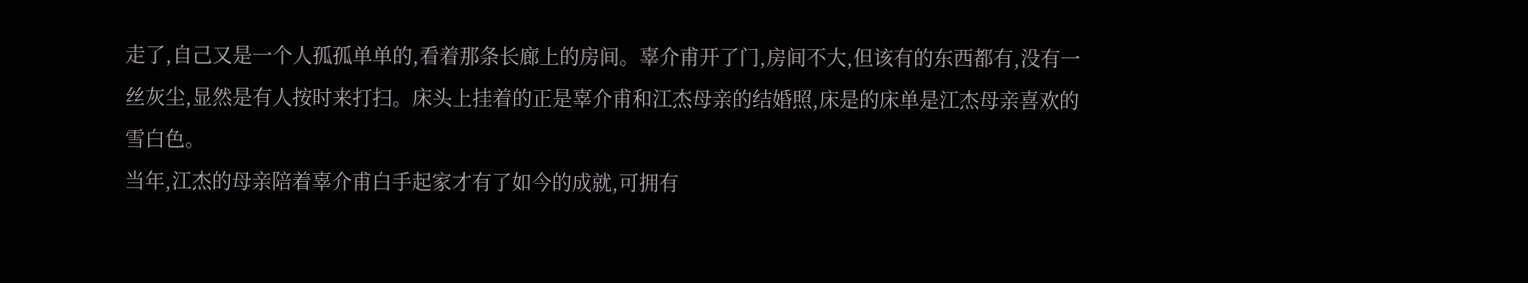走了,自己又是一个人孤孤单单的,看着那条长廊上的房间。辜介甫开了门,房间不大,但该有的东西都有,没有一丝灰尘,显然是有人按时来打扫。床头上挂着的正是辜介甫和江杰母亲的结婚照,床是的床单是江杰母亲喜欢的雪白色。
当年,江杰的母亲陪着辜介甫白手起家才有了如今的成就,可拥有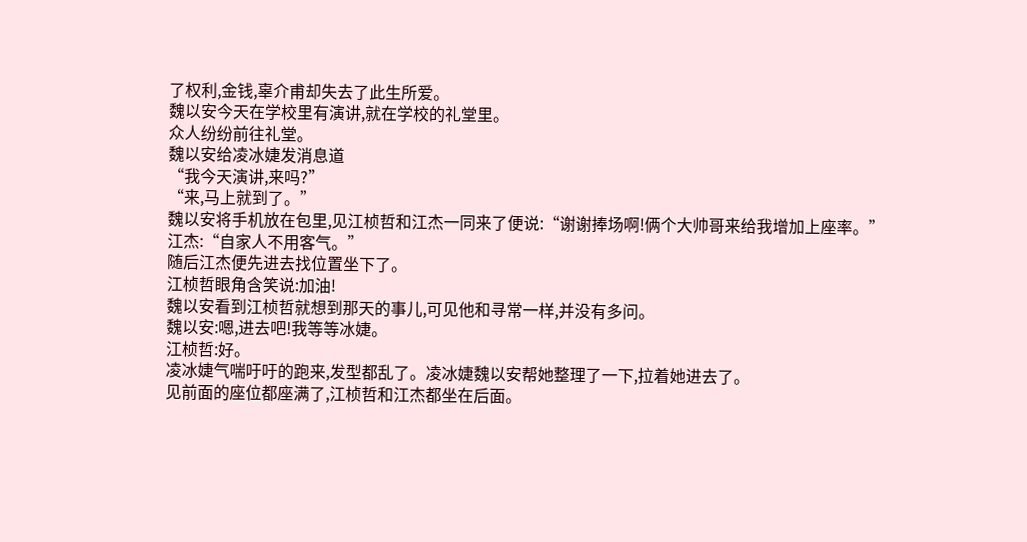了权利,金钱,辜介甫却失去了此生所爱。
魏以安今天在学校里有演讲,就在学校的礼堂里。
众人纷纷前往礼堂。
魏以安给凌冰婕发消息道
“我今天演讲,来吗?”
“来,马上就到了。”
魏以安将手机放在包里,见江桢哲和江杰一同来了便说:“谢谢捧场啊!俩个大帅哥来给我增加上座率。”
江杰:“自家人不用客气。”
随后江杰便先进去找位置坐下了。
江桢哲眼角含笑说:加油!
魏以安看到江桢哲就想到那天的事儿,可见他和寻常一样,并没有多问。
魏以安:嗯,进去吧!我等等冰婕。
江桢哲:好。
凌冰婕气喘吁吁的跑来,发型都乱了。凌冰婕魏以安帮她整理了一下,拉着她进去了。
见前面的座位都座满了,江桢哲和江杰都坐在后面。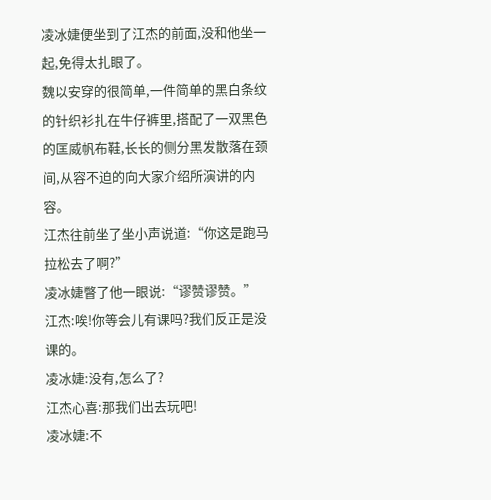凌冰婕便坐到了江杰的前面,没和他坐一起,免得太扎眼了。
魏以安穿的很简单,一件简单的黑白条纹的针织衫扎在牛仔裤里,搭配了一双黑色的匡威帆布鞋,长长的侧分黑发散落在颈间,从容不迫的向大家介绍所演讲的内容。
江杰往前坐了坐小声说道:“你这是跑马拉松去了啊?”
凌冰婕瞥了他一眼说:“谬赞谬赞。”
江杰:唉!你等会儿有课吗?我们反正是没课的。
凌冰婕:没有,怎么了?
江杰心喜:那我们出去玩吧!
凌冰婕:不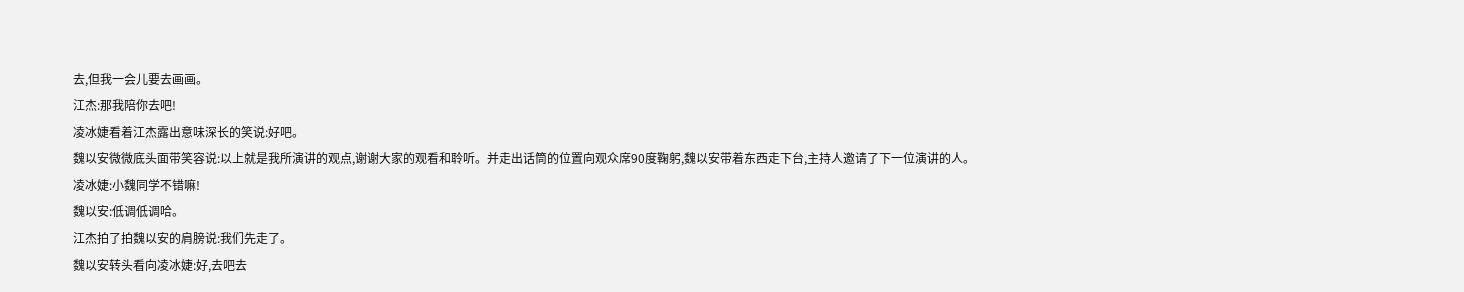去,但我一会儿要去画画。
江杰:那我陪你去吧!
凌冰婕看着江杰露出意味深长的笑说:好吧。
魏以安微微底头面带笑容说:以上就是我所演讲的观点,谢谢大家的观看和聆听。并走出话筒的位置向观众席90度鞠躬,魏以安带着东西走下台,主持人邀请了下一位演讲的人。
凌冰婕:小魏同学不错嘛!
魏以安:低调低调哈。
江杰拍了拍魏以安的肩膀说:我们先走了。
魏以安转头看向凌冰婕:好,去吧去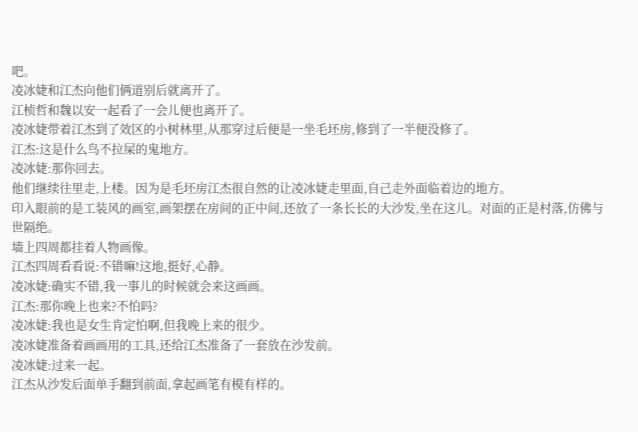吧。
凌冰婕和江杰向他们俩道别后就离开了。
江桢哲和魏以安一起看了一会儿便也离开了。
凌冰婕带着江杰到了效区的小树林里,从那穿过后便是一坐毛坯房,修到了一半便没修了。
江杰:这是什么鸟不拉屎的鬼地方。
凌冰婕:那你回去。
他们继续往里走,上楼。因为是毛坯房江杰很自然的让凌冰婕走里面,自己走外面临着边的地方。
印入眼前的是工装风的画室,画架摆在房间的正中间,还放了一条长长的大沙发,坐在这儿。对面的正是村落,仿佛与世隔绝。
墙上四周都挂着人物画像。
江杰四周看看说:不错嘛!这地,挺好,心静。
凌冰婕:确实不错,我一事儿的时候就会来这画画。
江杰:那你晚上也来?不怕吗?
凌冰婕:我也是女生肯定怕啊,但我晚上来的很少。
凌冰婕准备着画画用的工具,还给江杰准备了一套放在沙发前。
凌冰婕:过来一起。
江杰从沙发后面单手翻到前面,拿起画笔有模有样的。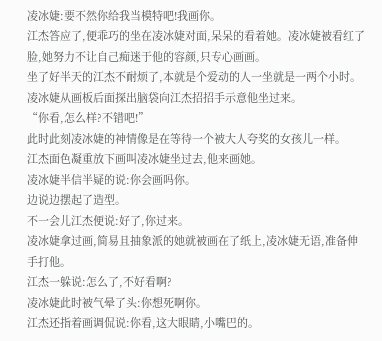凌冰婕:要不然你给我当模特吧!我画你。
江杰答应了,便乖巧的坐在凌冰婕对面,呆呆的看着她。凌冰婕被看红了脸,她努力不让自己痴迷于他的容颜,只专心画画。
坐了好半天的江杰不耐烦了,本就是个爱动的人一坐就是一两个小时。
凌冰婕从画板后面探出脑袋向江杰招招手示意他坐过来。
“你看,怎么样?不错吧!”
此时此刻凌冰婕的神情像是在等待一个被大人夸奖的女孩儿一样。
江杰面色凝重放下画叫凌冰婕坐过去,他来画她。
凌冰婕半信半疑的说:你会画吗你。
边说边摆起了造型。
不一会儿江杰便说:好了,你过来。
凌冰婕拿过画,简易且抽象派的她就被画在了纸上,凌冰婕无语,准备伸手打他。
江杰一躲说:怎么了,不好看啊?
凌冰婕此时被气晕了头:你想死啊你。
江杰还指着画调侃说:你看,这大眼睛,小嘴巴的。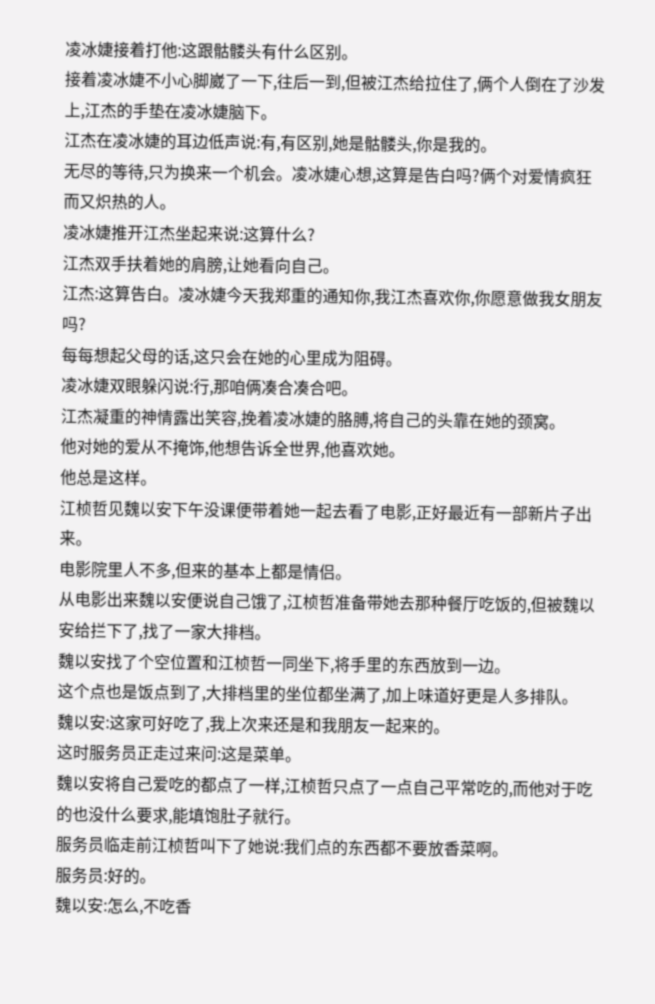凌冰婕接着打他:这跟骷髅头有什么区别。
接着凌冰婕不小心脚崴了一下,往后一到,但被江杰给拉住了,俩个人倒在了沙发上,江杰的手垫在凌冰婕脑下。
江杰在凌冰婕的耳边低声说:有,有区别,她是骷髅头,你是我的。
无尽的等待,只为换来一个机会。凌冰婕心想,这算是告白吗?俩个对爱情疯狂而又炽热的人。
凌冰婕推开江杰坐起来说:这算什么?
江杰双手扶着她的肩膀,让她看向自己。
江杰:这算告白。凌冰婕今天我郑重的通知你,我江杰喜欢你,你愿意做我女朋友吗?
每每想起父母的话,这只会在她的心里成为阻碍。
凌冰婕双眼躲闪说:行,那咱俩凑合凑合吧。
江杰凝重的神情露出笑容,挽着凌冰婕的胳膊,将自己的头靠在她的颈窝。
他对她的爱从不掩饰,他想告诉全世界,他喜欢她。
他总是这样。
江桢哲见魏以安下午没课便带着她一起去看了电影,正好最近有一部新片子出来。
电影院里人不多,但来的基本上都是情侣。
从电影出来魏以安便说自己饿了,江桢哲准备带她去那种餐厅吃饭的,但被魏以安给拦下了,找了一家大排档。
魏以安找了个空位置和江桢哲一同坐下,将手里的东西放到一边。
这个点也是饭点到了,大排档里的坐位都坐满了,加上味道好更是人多排队。
魏以安:这家可好吃了,我上次来还是和我朋友一起来的。
这时服务员正走过来问:这是菜单。
魏以安将自己爱吃的都点了一样,江桢哲只点了一点自己平常吃的,而他对于吃的也没什么要求,能填饱肚子就行。
服务员临走前江桢哲叫下了她说:我们点的东西都不要放香菜啊。
服务员:好的。
魏以安:怎么,不吃香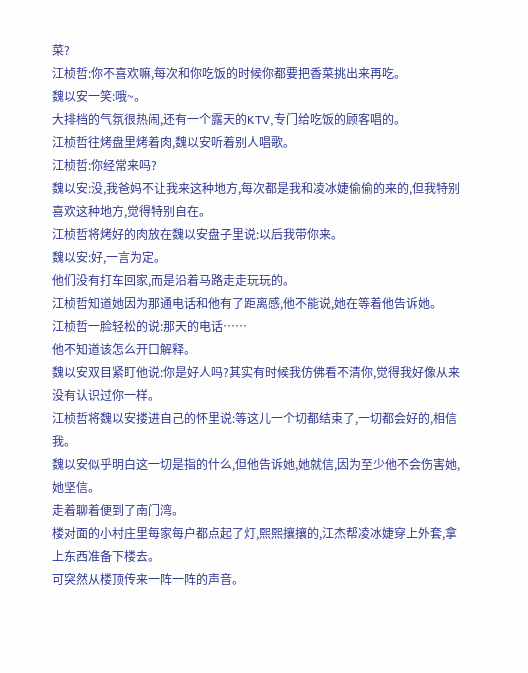菜?
江桢哲:你不喜欢嘛,每次和你吃饭的时候你都要把香菜挑出来再吃。
魏以安一笑:哦~。
大排档的气氛很热闹,还有一个露天的KTV,专门给吃饭的顾客唱的。
江桢哲往烤盘里烤着肉,魏以安听着别人唱歌。
江桢哲:你经常来吗?
魏以安:没,我爸妈不让我来这种地方,每次都是我和凌冰婕偷偷的来的,但我特别喜欢这种地方,觉得特别自在。
江桢哲将烤好的肉放在魏以安盘子里说:以后我带你来。
魏以安:好,一言为定。
他们没有打车回家,而是沿着马路走走玩玩的。
江桢哲知道她因为那通电话和他有了距离感,他不能说,她在等着他告诉她。
江桢哲一脸轻松的说:那天的电话……
他不知道该怎么开口解释。
魏以安双目紧盯他说:你是好人吗?其实有时候我仿佛看不清你,觉得我好像从来没有认识过你一样。
江桢哲将魏以安搂进自己的怀里说:等这儿一个切都结束了,一切都会好的,相信我。
魏以安似乎明白这一切是指的什么,但他告诉她,她就信,因为至少他不会伤害她,她坚信。
走着聊着便到了南门湾。
楼对面的小村庄里每家每户都点起了灯,熙熙攘攘的,江杰帮凌冰婕穿上外套,拿上东西准备下楼去。
可突然从楼顶传来一阵一阵的声音。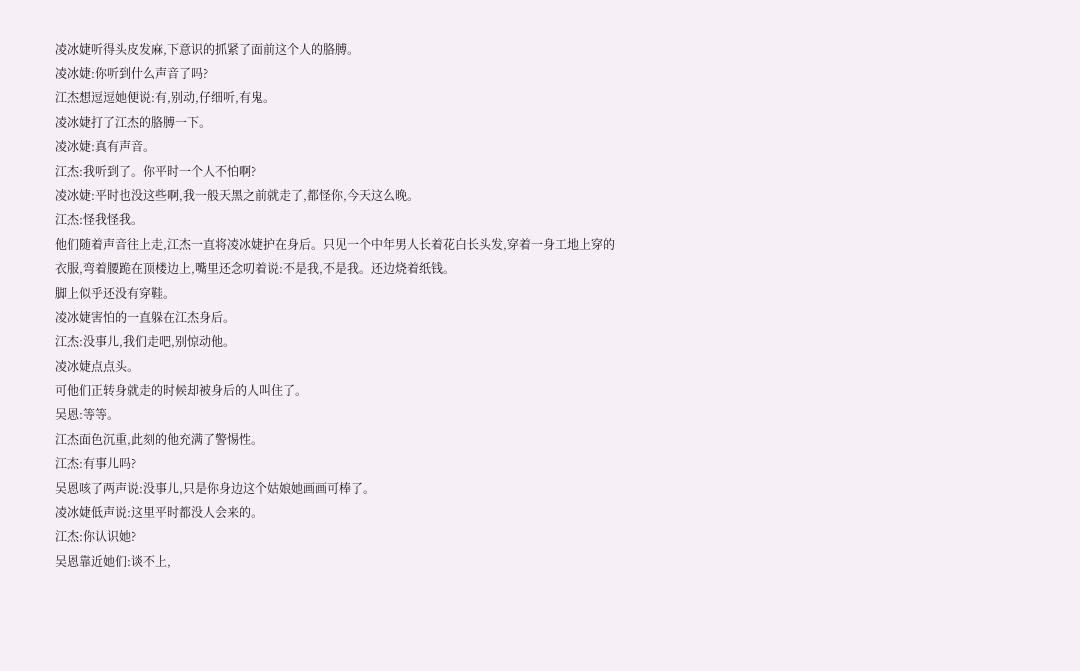凌冰婕听得头皮发麻,下意识的抓紧了面前这个人的胳膊。
凌冰婕:你听到什么声音了吗?
江杰想逗逗她便说:有,别动,仔细听,有鬼。
凌冰婕打了江杰的胳膊一下。
凌冰婕:真有声音。
江杰:我听到了。你平时一个人不怕啊?
凌冰婕:平时也没这些啊,我一般天黑之前就走了,都怪你,今天这么晚。
江杰:怪我怪我。
他们随着声音往上走,江杰一直将凌冰婕护在身后。只见一个中年男人长着花白长头发,穿着一身工地上穿的衣服,弯着腰跪在顶楼边上,嘴里还念叨着说:不是我,不是我。还边烧着纸钱。
脚上似乎还没有穿鞋。
凌冰婕害怕的一直躲在江杰身后。
江杰:没事儿,我们走吧,别惊动他。
凌冰婕点点头。
可他们正转身就走的时候却被身后的人叫住了。
吴恩:等等。
江杰面色沉重,此刻的他充满了警惕性。
江杰:有事儿吗?
吴恩咳了两声说:没事儿,只是你身边这个姑娘她画画可棒了。
凌冰婕低声说:这里平时都没人会来的。
江杰:你认识她?
吴恩靠近她们:谈不上,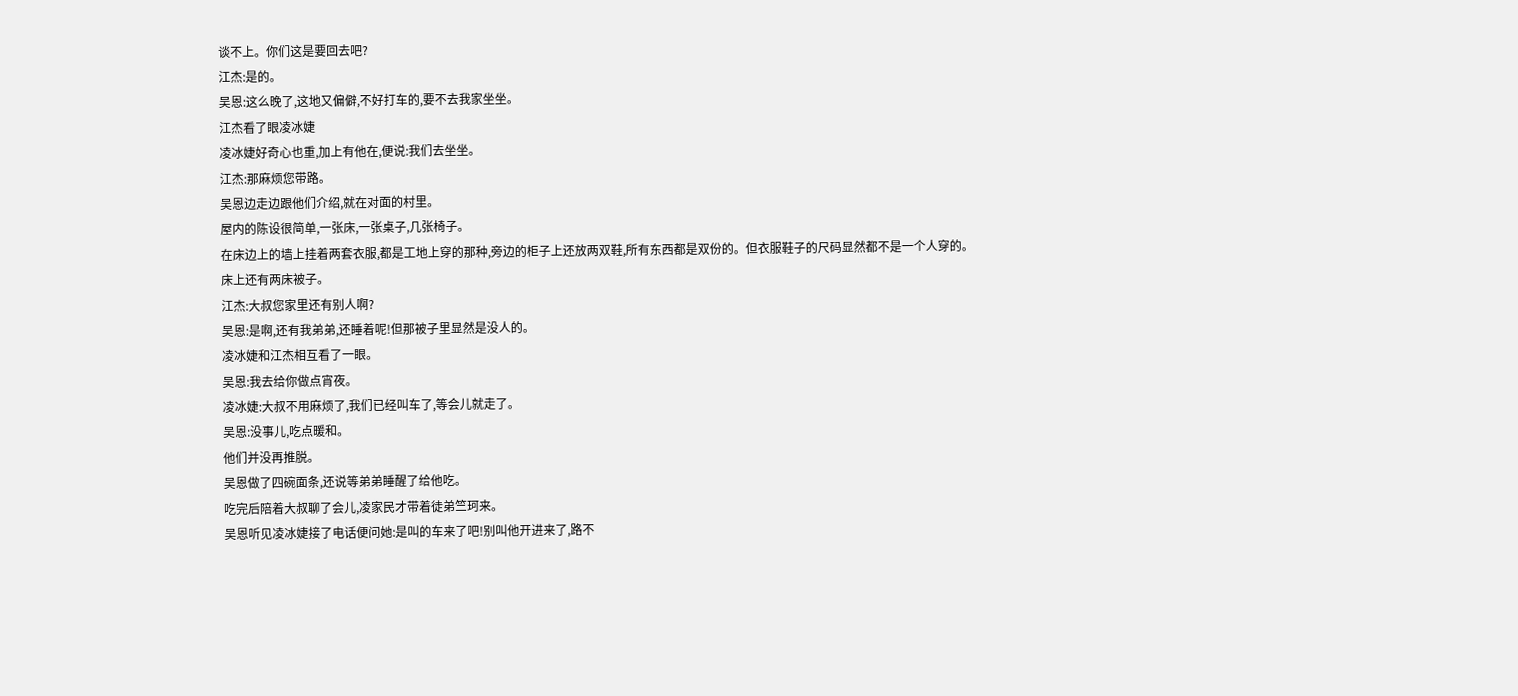谈不上。你们这是要回去吧?
江杰:是的。
吴恩:这么晚了,这地又偏僻,不好打车的,要不去我家坐坐。
江杰看了眼凌冰婕
凌冰婕好奇心也重,加上有他在,便说:我们去坐坐。
江杰:那麻烦您带路。
吴恩边走边跟他们介绍,就在对面的村里。
屋内的陈设很简单,一张床,一张桌子,几张椅子。
在床边上的墙上挂着两套衣服,都是工地上穿的那种,旁边的柜子上还放两双鞋,所有东西都是双份的。但衣服鞋子的尺码显然都不是一个人穿的。
床上还有两床被子。
江杰:大叔您家里还有别人啊?
吴恩:是啊,还有我弟弟,还睡着呢!但那被子里显然是没人的。
凌冰婕和江杰相互看了一眼。
吴恩:我去给你做点宵夜。
凌冰婕:大叔不用麻烦了,我们已经叫车了,等会儿就走了。
吴恩:没事儿,吃点暖和。
他们并没再推脱。
吴恩做了四碗面条,还说等弟弟睡醒了给他吃。
吃完后陪着大叔聊了会儿,凌家民才带着徒弟竺珂来。
吴恩听见凌冰婕接了电话便问她:是叫的车来了吧!别叫他开进来了,路不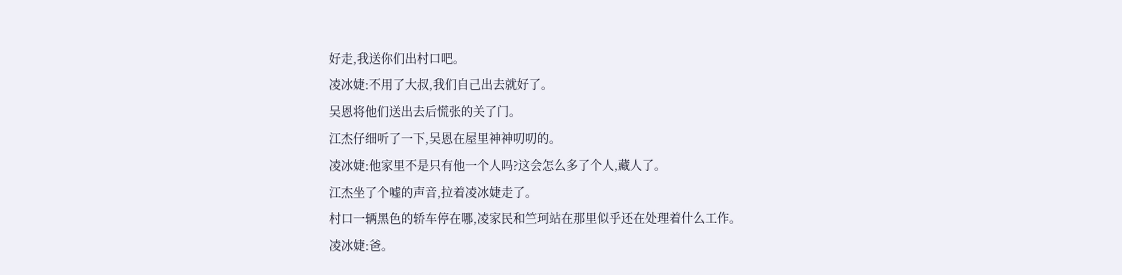好走,我送你们出村口吧。
凌冰婕:不用了大叔,我们自己出去就好了。
吴恩将他们送出去后慌张的关了门。
江杰仔细听了一下,吴恩在屋里神神叨叨的。
凌冰婕:他家里不是只有他一个人吗?这会怎么多了个人,藏人了。
江杰坐了个嘘的声音,拉着凌冰婕走了。
村口一辆黑色的轿车停在哪,凌家民和竺珂站在那里似乎还在处理着什么工作。
凌冰婕:爸。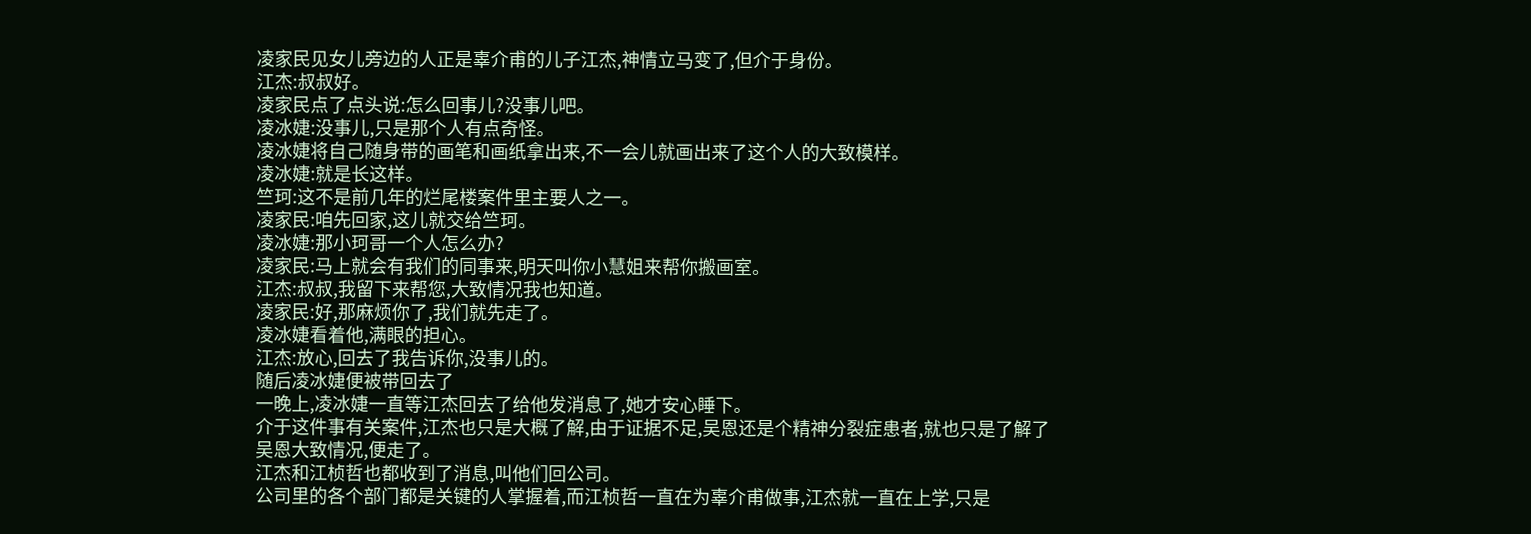凌家民见女儿旁边的人正是辜介甫的儿子江杰,神情立马变了,但介于身份。
江杰:叔叔好。
凌家民点了点头说:怎么回事儿?没事儿吧。
凌冰婕:没事儿,只是那个人有点奇怪。
凌冰婕将自己随身带的画笔和画纸拿出来,不一会儿就画出来了这个人的大致模样。
凌冰婕:就是长这样。
竺珂:这不是前几年的烂尾楼案件里主要人之一。
凌家民:咱先回家,这儿就交给竺珂。
凌冰婕:那小珂哥一个人怎么办?
凌家民:马上就会有我们的同事来,明天叫你小慧姐来帮你搬画室。
江杰:叔叔,我留下来帮您,大致情况我也知道。
凌家民:好,那麻烦你了,我们就先走了。
凌冰婕看着他,满眼的担心。
江杰:放心,回去了我告诉你,没事儿的。
随后凌冰婕便被带回去了
一晚上,凌冰婕一直等江杰回去了给他发消息了,她才安心睡下。
介于这件事有关案件,江杰也只是大概了解,由于证据不足,吴恩还是个精神分裂症患者,就也只是了解了吴恩大致情况,便走了。
江杰和江桢哲也都收到了消息,叫他们回公司。
公司里的各个部门都是关键的人掌握着,而江桢哲一直在为辜介甫做事,江杰就一直在上学,只是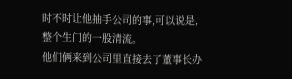时不时让他抽手公司的事,可以说是,整个生门的一股清流。
他们俩来到公司里直接去了董事长办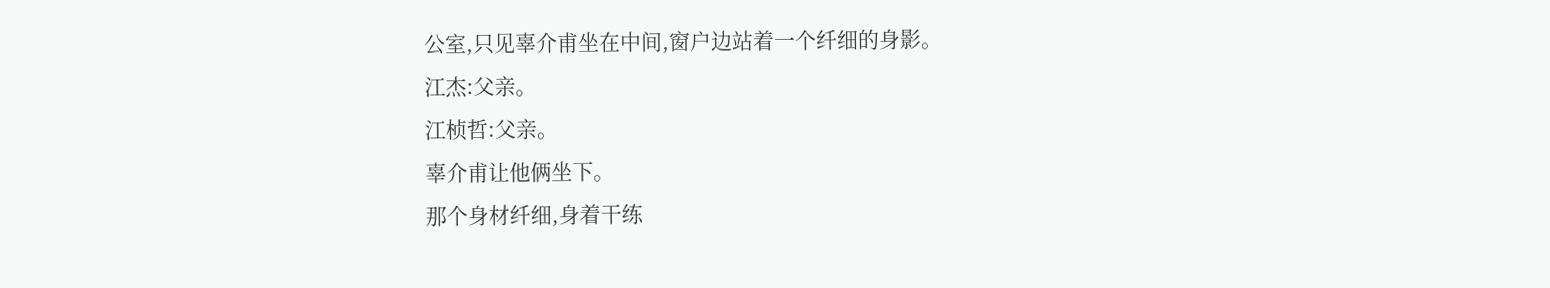公室,只见辜介甫坐在中间,窗户边站着一个纤细的身影。
江杰:父亲。
江桢哲:父亲。
辜介甫让他俩坐下。
那个身材纤细,身着干练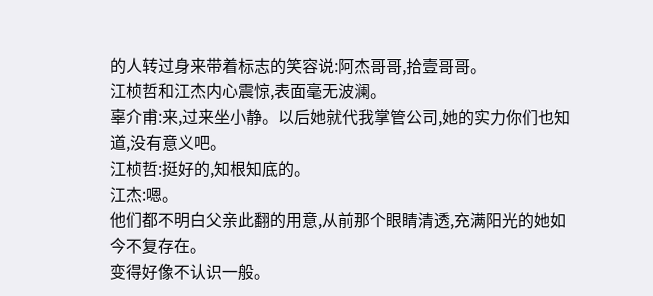的人转过身来带着标志的笑容说:阿杰哥哥,拾壹哥哥。
江桢哲和江杰内心震惊,表面毫无波澜。
辜介甫:来,过来坐小静。以后她就代我掌管公司,她的实力你们也知道,没有意义吧。
江桢哲:挺好的,知根知底的。
江杰:嗯。
他们都不明白父亲此翻的用意,从前那个眼睛清透,充满阳光的她如今不复存在。
变得好像不认识一般。